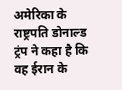अमेरिका के राष्ट्रपति डोनाल्ड ट्रंप ने कहा है कि वह ईरान के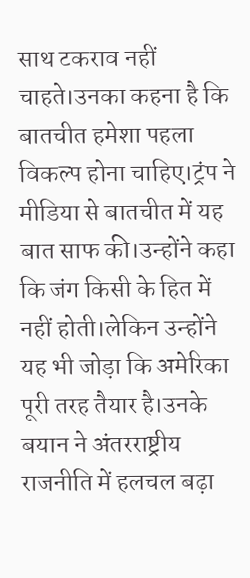साथ टकराव नहीं चाहते।उनका कहना है कि बातचीत हमेशा पहला विकल्प होना चाहिए।ट्रंप ने मीडिया से बातचीत में यह बात साफ की।उन्होंने कहा कि जंग किसी के हित में नहीं होती।लेकिन उन्होंने यह भी जोड़ा कि अमेरिका पूरी तरह तैयार है।उनके बयान ने अंतरराष्ट्रीय राजनीति में हलचल बढ़ा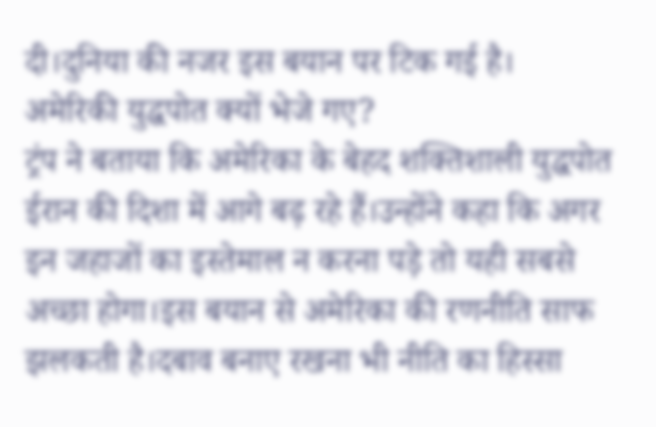दी।दुनिया की नजर इस बयान पर टिक गई है।
अमेरिकी युद्धपोत क्यों भेजे गए?
ट्रंप ने बताया कि अमेरिका के बेहद शक्तिशाली युद्धपोत ईरान की दिशा में आगे बढ़ रहे हैं।उन्होंने कहा कि अगर इन जहाजों का इस्तेमाल न करना पड़े तो यही सबसे अच्छा होगा।इस बयान से अमेरिका की रणनीति साफ झलकती है।दबाव बनाए रखना भी नीति का हिस्सा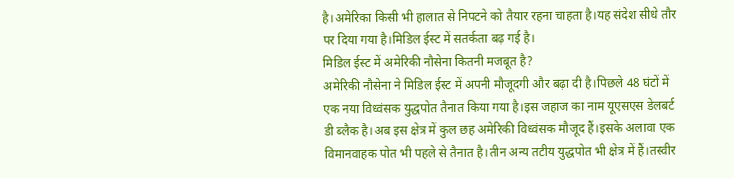है।अमेरिका किसी भी हालात से निपटने को तैयार रहना चाहता है।यह संदेश सीधे तौर पर दिया गया है।मिडिल ईस्ट में सतर्कता बढ़ गई है।
मिडिल ईस्ट में अमेरिकी नौसेना कितनी मजबूत है?
अमेरिकी नौसेना ने मिडिल ईस्ट में अपनी मौजूदगी और बढ़ा दी है।पिछले 48 घंटों में एक नया विध्वंसक युद्धपोत तैनात किया गया है।इस जहाज का नाम यूएसएस डेलबर्ट डी ब्लैक है।अब इस क्षेत्र में कुल छह अमेरिकी विध्वंसक मौजूद हैं।इसके अलावा एक विमानवाहक पोत भी पहले से तैनात है।तीन अन्य तटीय युद्धपोत भी क्षेत्र में हैं।तस्वीर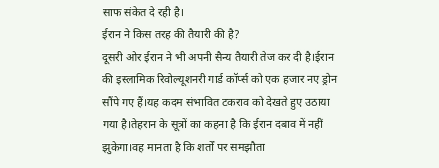साफ संकेत दे रही है।
ईरान ने किस तरह की तैयारी की है?
दूसरी ओर ईरान ने भी अपनी सैन्य तैयारी तेज कर दी है।ईरान की इस्लामिक रिवोल्यूशनरी गार्ड कॉर्प्स को एक हजार नए ड्रोन सौंपे गए हैं।यह कदम संभावित टकराव को देखते हुए उठाया गया है।तेहरान के सूत्रों का कहना है कि ईरान दबाव में नहीं झुकेगा।वह मानता है कि शर्तों पर समझौता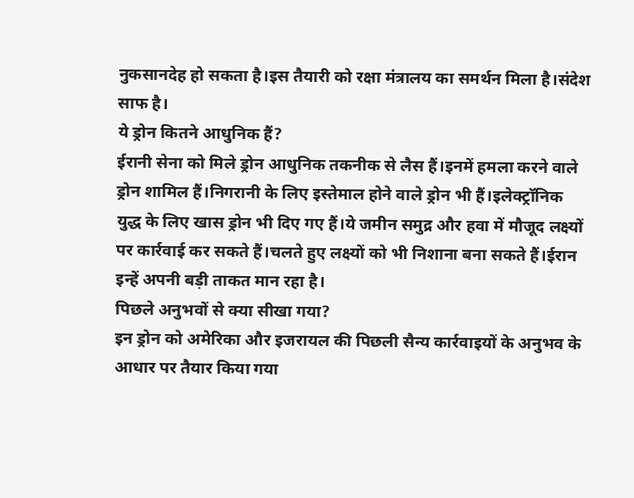नुकसानदेह हो सकता है।इस तैयारी को रक्षा मंत्रालय का समर्थन मिला है।संदेश साफ है।
ये ड्रोन कितने आधुनिक हैं?
ईरानी सेना को मिले ड्रोन आधुनिक तकनीक से लैस हैं।इनमें हमला करने वाले ड्रोन शामिल हैं।निगरानी के लिए इस्तेमाल होने वाले ड्रोन भी हैं।इलेक्ट्रॉनिक युद्ध के लिए खास ड्रोन भी दिए गए हैं।ये जमीन समुद्र और हवा में मौजूद लक्ष्यों पर कार्रवाई कर सकते हैं।चलते हुए लक्ष्यों को भी निशाना बना सकते हैं।ईरान इन्हें अपनी बड़ी ताकत मान रहा है।
पिछले अनुभवों से क्या सीखा गया?
इन ड्रोन को अमेरिका और इजरायल की पिछली सैन्य कार्रवाइयों के अनुभव के आधार पर तैयार किया गया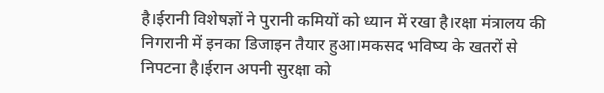है।ईरानी विशेषज्ञों ने पुरानी कमियों को ध्यान में रखा है।रक्षा मंत्रालय की निगरानी में इनका डिजाइन तैयार हुआ।मकसद भविष्य के खतरों से निपटना है।ईरान अपनी सुरक्षा को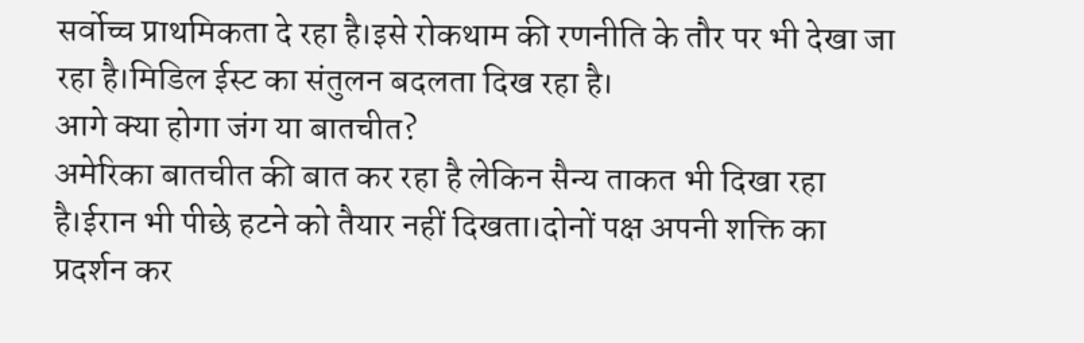सर्वोच्च प्राथमिकता दे रहा है।इसे रोकथाम की रणनीति के तौर पर भी देखा जा रहा है।मिडिल ईस्ट का संतुलन बदलता दिख रहा है।
आगे क्या होगा जंग या बातचीत?
अमेरिका बातचीत की बात कर रहा है लेकिन सैन्य ताकत भी दिखा रहा है।ईरान भी पीछे हटने को तैयार नहीं दिखता।दोनों पक्ष अपनी शक्ति का प्रदर्शन कर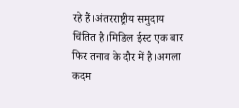रहे हैं।अंतरराष्ट्रीय समुदाय चिंतित है।मिडिल ईस्ट एक बार फिर तनाव के दौर में है।अगला कदम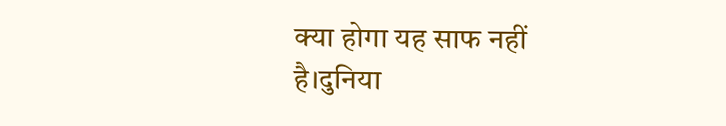क्या होगा यह साफ नहीं है।दुनिया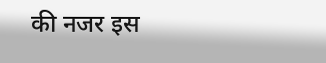की नजर इस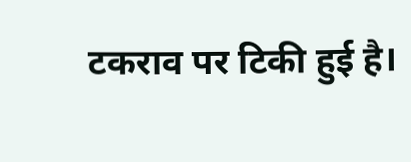टकराव पर टिकी हुई है।